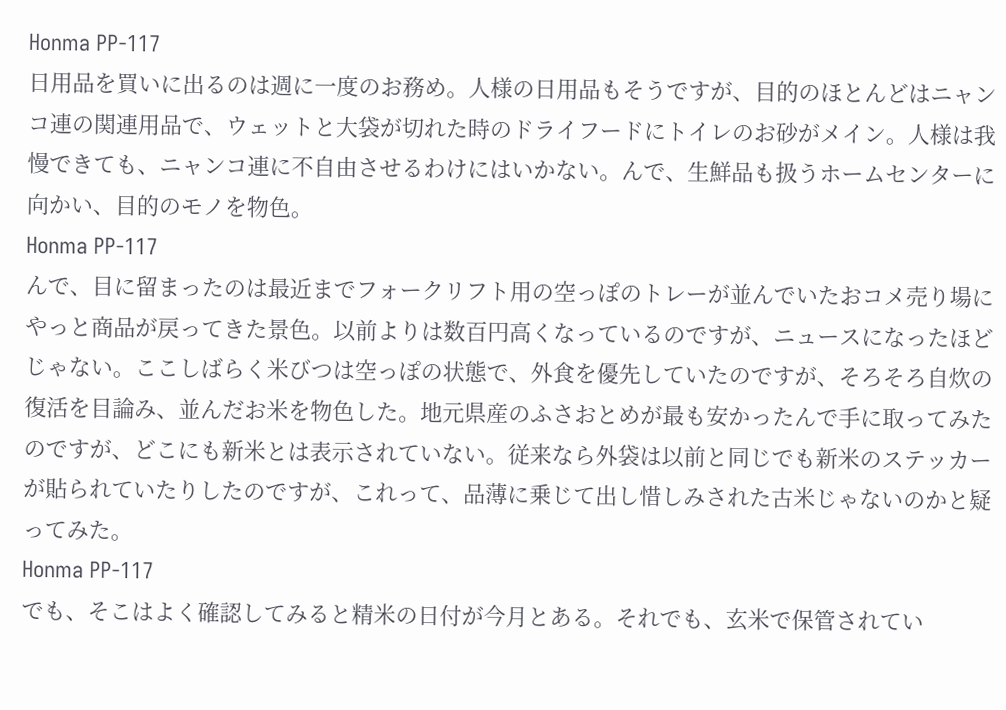Honma PP-117
日用品を買いに出るのは週に一度のお務め。人様の日用品もそうですが、目的のほとんどはニャンコ連の関連用品で、ウェットと大袋が切れた時のドライフードにトイレのお砂がメイン。人様は我慢できても、ニャンコ連に不自由させるわけにはいかない。んで、生鮮品も扱うホームセンターに向かい、目的のモノを物色。
Honma PP-117
んで、目に留まったのは最近までフォークリフト用の空っぽのトレーが並んでいたおコメ売り場にやっと商品が戻ってきた景色。以前よりは数百円高くなっているのですが、ニュースになったほどじゃない。ここしばらく米びつは空っぽの状態で、外食を優先していたのですが、そろそろ自炊の復活を目論み、並んだお米を物色した。地元県産のふさおとめが最も安かったんで手に取ってみたのですが、どこにも新米とは表示されていない。従来なら外袋は以前と同じでも新米のステッカーが貼られていたりしたのですが、これって、品薄に乗じて出し惜しみされた古米じゃないのかと疑ってみた。
Honma PP-117
でも、そこはよく確認してみると精米の日付が今月とある。それでも、玄米で保管されてい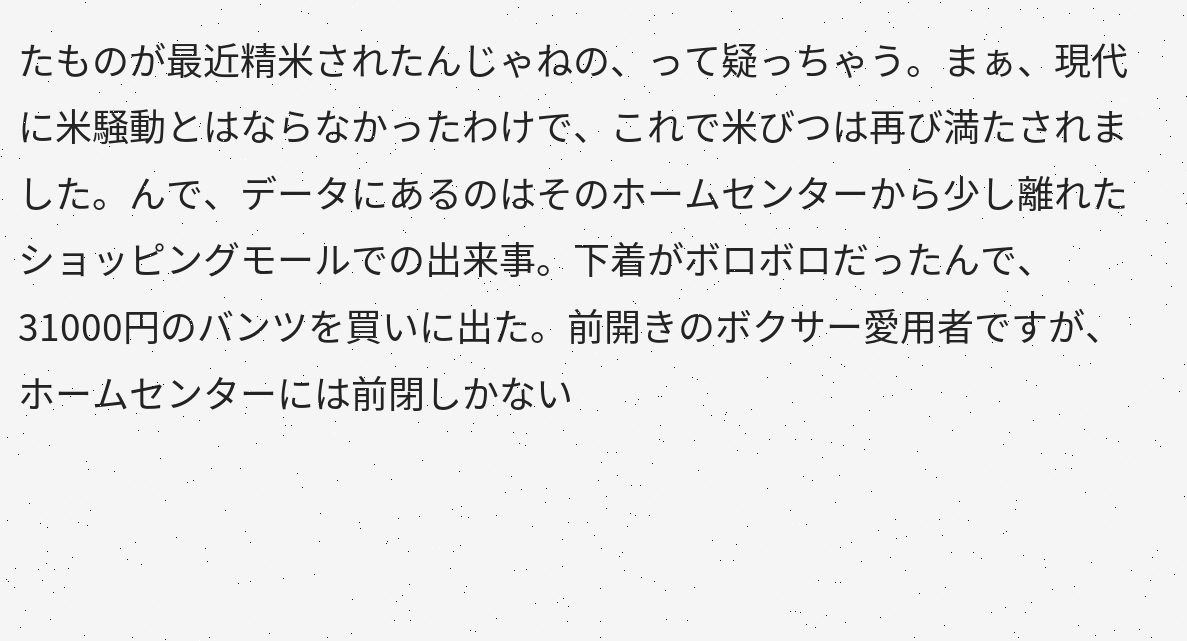たものが最近精米されたんじゃねの、って疑っちゃう。まぁ、現代に米騒動とはならなかったわけで、これで米びつは再び満たされました。んで、データにあるのはそのホームセンターから少し離れたショッピングモールでの出来事。下着がボロボロだったんで、31000円のバンツを買いに出た。前開きのボクサー愛用者ですが、ホームセンターには前閉しかない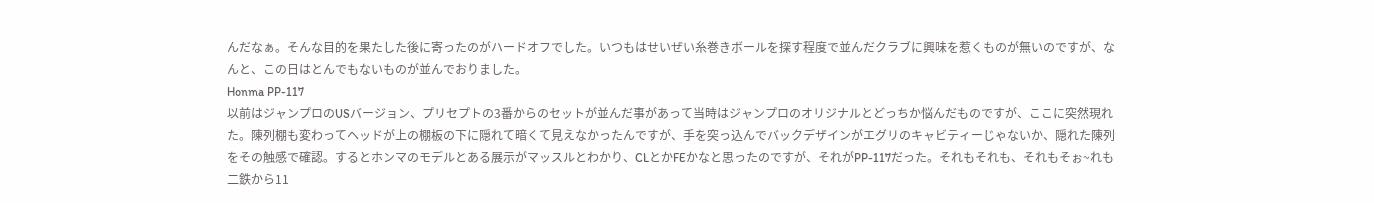んだなぁ。そんな目的を果たした後に寄ったのがハードオフでした。いつもはせいぜい糸巻きボールを探す程度で並んだクラブに興味を惹くものが無いのですが、なんと、この日はとんでもないものが並んでおりました。
Honma PP-117
以前はジャンプロのUSバージョン、プリセプトの3番からのセットが並んだ事があって当時はジャンプロのオリジナルとどっちか悩んだものですが、ここに突然現れた。陳列棚も変わってヘッドが上の棚板の下に隠れて暗くて見えなかったんですが、手を突っ込んでバックデザインがエグリのキャビティーじゃないか、隠れた陳列をその触感で確認。するとホンマのモデルとある展示がマッスルとわかり、CLとかFEかなと思ったのですが、それがPP-117だった。それもそれも、それもそぉ~れも二鉄から11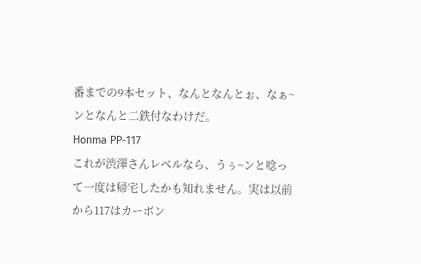番までの9本セット、なんとなんとぉ、なぁ~ンとなんと二鉄付なわけだ。
Honma PP-117
これが渋澤さんレベルなら、うぅ~ンと唸って一度は帰宅したかも知れません。実は以前から117はカーボン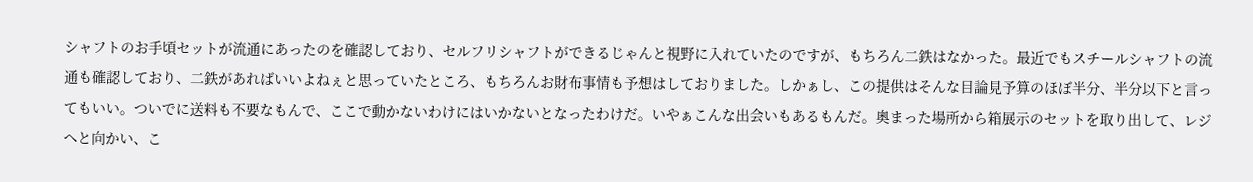シャフトのお手頃セットが流通にあったのを確認しており、セルフリシャフトができるじゃんと視野に入れていたのですが、もちろん二鉄はなかった。最近でもスチールシャフトの流通も確認しており、二鉄があればいいよねぇと思っていたところ、もちろんお財布事情も予想はしておりました。しかぁし、この提供はそんな目論見予算のほぼ半分、半分以下と言ってもいい。ついでに送料も不要なもんで、ここで動かないわけにはいかないとなったわけだ。いやぁこんな出会いもあるもんだ。奥まった場所から箱展示のセットを取り出して、レジへと向かい、こ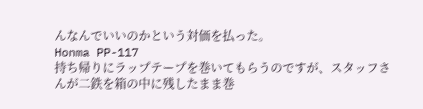んなんでいいのかという対価を払った。
Honma PP-117
持ち帰りにラップテープを巻いてもらうのですが、スタッフさんが二鉄を箱の中に残したまま巻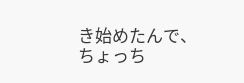き始めたんで、ちょっち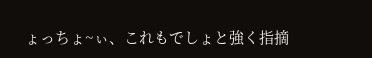ょっちょ~ぃ、これもでしょと強く指摘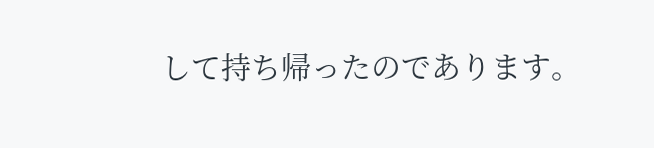して持ち帰ったのであります。